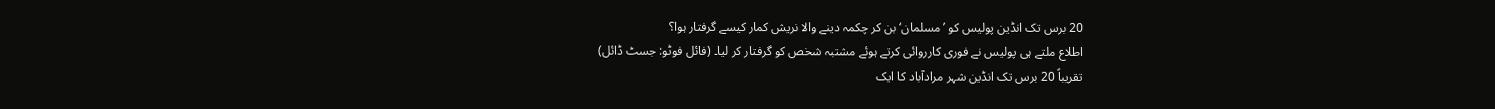20 برس تک انڈین پولیس کو ’مسلمان‘ بن کر چکمہ دینے والا نریش کمار کیسے گرفتار ہوا؟
اطلاع ملتے ہی پولیس نے فوری کارروائی کرتے ہوئے مشتبہ شخص کو گرفتار کر لیا۔ (فائل فوٹو: جسٹ ڈائل)
تقریباً 20 برس تک انڈین شہر مرادآباد کا ایک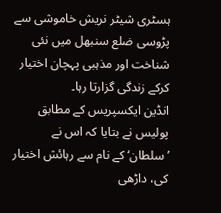ہسٹری شیٹر نریش خاموشی سے پڑوسی ضلع سنبھل میں نئی شناخت اور مذہبی پہچان اختیار کرکے زندگی گزارتا رہا۔
انڈین ایکسپریس کے مطابق پولیس نے بتایا کہ اس نے ’سلطان‘ کے نام سے رہائش اختیار کی، داڑھی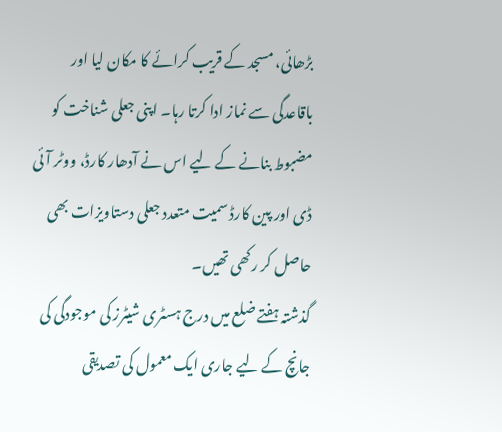بڑھائی، مسجد کے قریب کرائے کا مکان لیا اور باقاعدگی سے نماز ادا کرتا رہا۔ اپنی جعلی شناخت کو مضبوط بنانے کے لیے اس نے آدھار کارڈ، ووٹر آئی ڈی اور پین کارڈ سمیت متعدد جعلی دستاویزات بھی حاصل کر رکھی تھیں۔
گذشتہ ہفتے ضلع میں درج ہسٹری شیٹرز کی موجودگی کی جانچ کے لیے جاری ایک معمول کی تصدیقی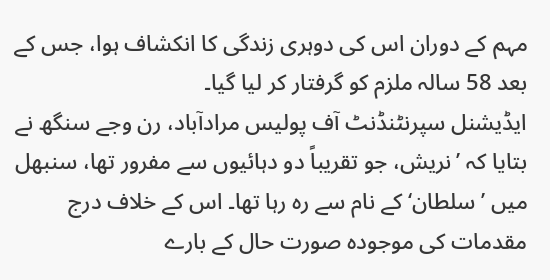مہم کے دوران اس کی دوہری زندگی کا انکشاف ہوا، جس کے بعد 58 سالہ ملزم کو گرفتار کر لیا گیا۔
ایڈیشنل سپرنٹنڈنٹ آف پولیس مرادآباد، رن وجے سنگھ نے بتایا کہ ’نریش، جو تقریباً دو دہائیوں سے مفرور تھا، سنبھل میں ’سلطان‘ کے نام سے رہ رہا تھا۔ اس کے خلاف درج مقدمات کی موجودہ صورت حال کے بارے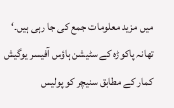میں مزید معلومات جمع کی جا رہی ہیں۔‘
تھانہ پاکوڑہ کے سٹیشن ہاؤس آفیسر یوگیش کمار کے مطابق سنیچر کو پولیس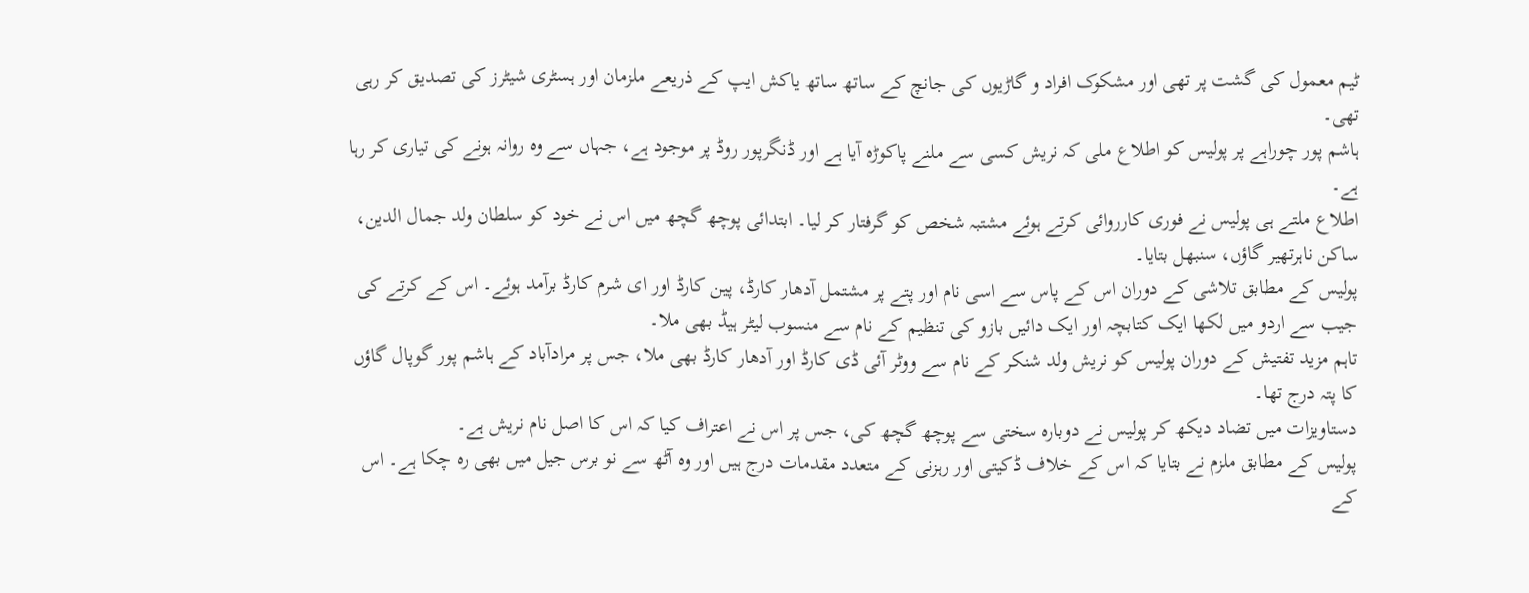ٹیم معمول کی گشت پر تھی اور مشکوک افراد و گاڑیوں کی جانچ کے ساتھ ساتھ یاکش ایپ کے ذریعے ملزمان اور ہسٹری شیٹرز کی تصدیق کر رہی تھی۔
ہاشم پور چوراہے پر پولیس کو اطلاع ملی کہ نریش کسی سے ملنے پاکوڑہ آیا ہے اور ڈنگرپور روڈ پر موجود ہے، جہاں سے وہ روانہ ہونے کی تیاری کر رہا ہے۔
اطلاع ملتے ہی پولیس نے فوری کارروائی کرتے ہوئے مشتبہ شخص کو گرفتار کر لیا۔ ابتدائی پوچھ گچھ میں اس نے خود کو سلطان ولد جمال الدین، ساکن ناہرتھیر گاؤں، سنبھل بتایا۔
پولیس کے مطابق تلاشی کے دوران اس کے پاس سے اسی نام اور پتے پر مشتمل آدھار کارڈ، پین کارڈ اور ای شرم کارڈ برآمد ہوئے۔ اس کے کرتے کی جیب سے اردو میں لکھا ایک کتابچہ اور ایک دائیں بازو کی تنظیم کے نام سے منسوب لیٹر ہیڈ بھی ملا۔
تاہم مزید تفتیش کے دوران پولیس کو نریش ولد شنکر کے نام سے ووٹر آئی ڈی کارڈ اور آدھار کارڈ بھی ملا، جس پر مرادآباد کے ہاشم پور گوپال گاؤں کا پتہ درج تھا۔
دستاویزات میں تضاد دیکھ کر پولیس نے دوبارہ سختی سے پوچھ گچھ کی، جس پر اس نے اعتراف کیا کہ اس کا اصل نام نریش ہے۔
پولیس کے مطابق ملزم نے بتایا کہ اس کے خلاف ڈکیتی اور رہزنی کے متعدد مقدمات درج ہیں اور وہ آٹھ سے نو برس جیل میں بھی رہ چکا ہے۔ اس کے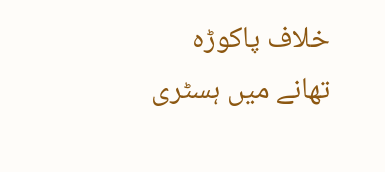خلاف پاکوڑہ تھانے میں ہسٹری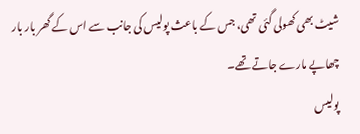شیٹ بھی کھولی گئی تھی، جس کے باعث پولیس کی جانب سے اس کے گھر بار بار چھاپے مارے جاتے تھے۔
پولیس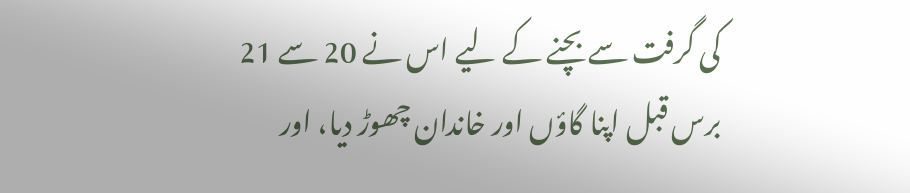کی گرفت سے بچنے کے لیے اس نے 20 سے 21 برس قبل اپنا گاؤں اور خاندان چھوڑ دیا، اور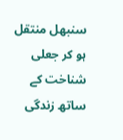سنبھل منتقل ہو کر جعلی شناخت کے ساتھ زندگی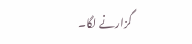گزارنے لگا۔